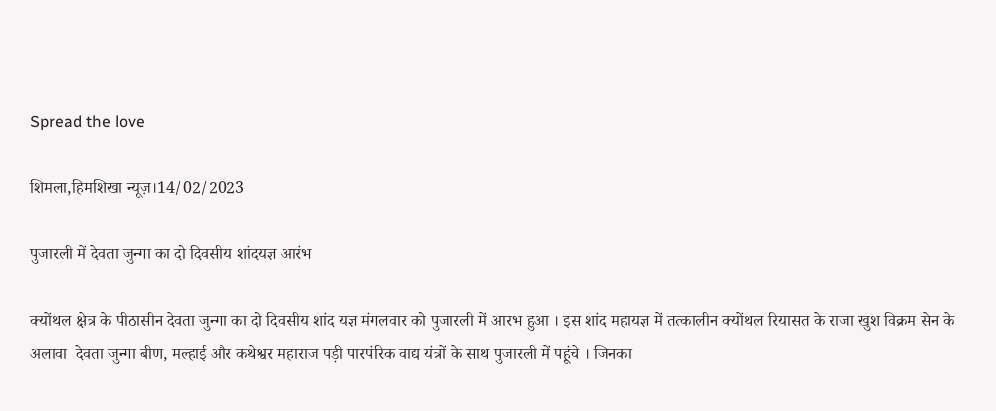Spread the love

शिमला,हिमशिखा न्यूज़।14/02/2023

पुजारली में देवता जुन्गा का दो दिवसीय शांदयज्ञ आरंभ

क्योंथल क्षेत्र के पीठासीन देवता जुन्गा का दो दिवसीय शांद यज्ञ मंगलवार को पुजारली में आरभ हुआ । इस शांद महायज्ञ में तत्कालीन क्योंथल रियासत के राजा खुश विक्रम सेन के अलावा  देवता जुन्गा बीण, मल्हाई और कथेश्वर महाराज पड़ी पारपंरिक वाद्य यंत्रों के साथ पुजारली में पहूंचे । जिनका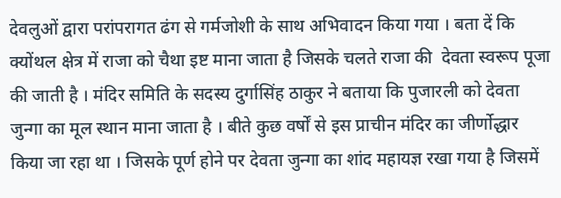देवलुओं द्वारा परांपरागत ढंग से गर्मजोशी के साथ अभिवादन किया गया । बता दें कि क्योंथल क्षेत्र में राजा को चैथा इष्ट माना जाता है जिसके चलते राजा की  देवता स्वरूप पूजा की जाती है । मंदिर समिति के सदस्य दुर्गासिंह ठाकुर ने बताया कि पुजारली को देवता जुन्गा का मूल स्थान माना जाता है । बीते कुछ वर्षों से इस प्राचीन मंदिर का जीर्णोद्धार किया जा रहा था । जिसके पूर्ण होने पर देवता जुन्गा का शांद महायज्ञ रखा गया है जिसमें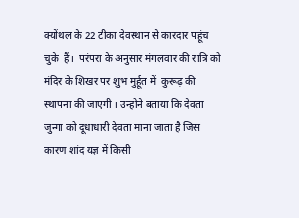क्योंथल के 22 टीका देवस्थान से कारदार पहूंच चुके  हैं।  परंपरा के अनुसार मंगलवार की रात्रि को मंदिर के शिखर पर शुभ मुर्हूत में  कुरूढ़ की स्थापना की जाएगी । उन्होने बताया कि देवता जुन्गा को दूधाधारी देवता माना जाता है जिस कारण शांद यज्ञ में किसी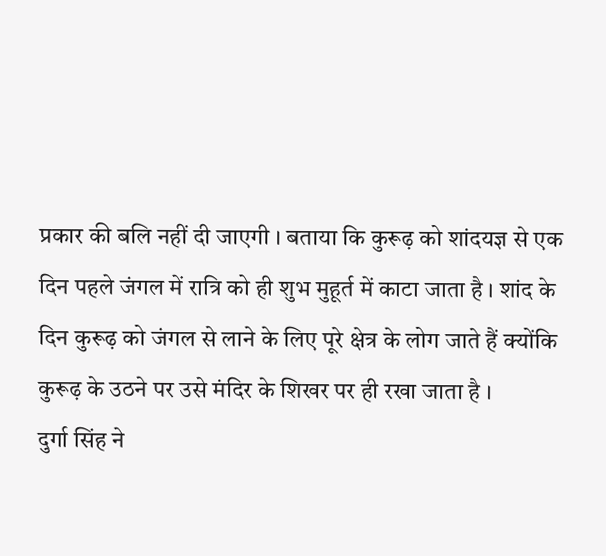प्रकार की बलि नहीं दी जाएगी । बताया कि कुरूढ़ को शांदयज्ञ से एक दिन पहले जंगल में रात्रि को ही शुभ मुहूर्त में काटा जाता है । शांद के दिन कुरूढ़ को जंगल से लाने के लिए पूरे क्षेत्र के लोग जाते हैं क्योंकि कुरूढ़ के उठने पर उसे मंदिर के शिखर पर ही रखा जाता है ।
दुर्गा सिंह ने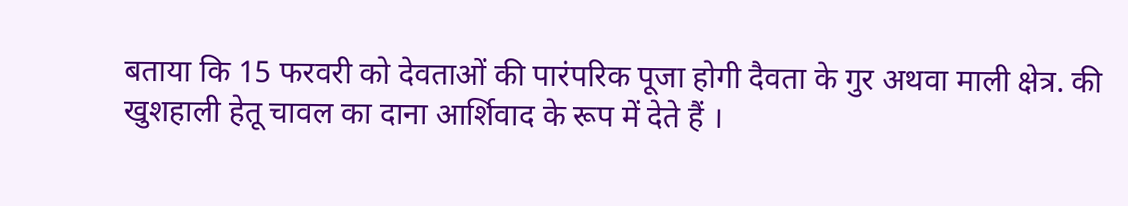बताया कि 15 फरवरी को देवताओं की पारंपरिक पूजा होगी दैवता के गुर अथवा माली क्षेत्र. की खुशहाली हेतू चावल का दाना आर्शिवाद के रूप में देते हैं ।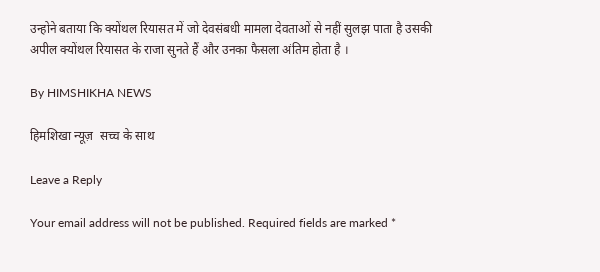उन्होने बताया कि क्योंथल रियासत में जो देवसंबधी मामला देवताओं से नहीं सुलझ पाता है उसकी अपील क्योंथल रियासत के राजा सुनते हैं और उनका फैसला अंतिम होता है ।

By HIMSHIKHA NEWS

हिमशिखा न्यूज़  सच्च के साथ

Leave a Reply

Your email address will not be published. Required fields are marked *